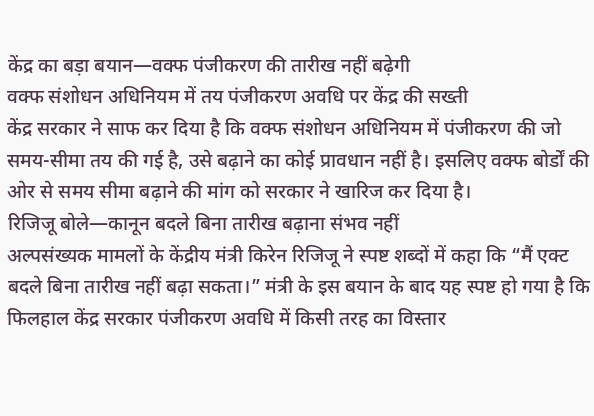केंद्र का बड़ा बयान—वक्फ पंजीकरण की तारीख नहीं बढ़ेगी
वक्फ संशोधन अधिनियम में तय पंजीकरण अवधि पर केंद्र की सख्ती
केंद्र सरकार ने साफ कर दिया है कि वक्फ संशोधन अधिनियम में पंजीकरण की जो समय-सीमा तय की गई है, उसे बढ़ाने का कोई प्रावधान नहीं है। इसलिए वक्फ बोर्डों की ओर से समय सीमा बढ़ाने की मांग को सरकार ने खारिज कर दिया है।
रिजिजू बोले—कानून बदले बिना तारीख बढ़ाना संभव नहीं
अल्पसंख्यक मामलों के केंद्रीय मंत्री किरेन रिजिजू ने स्पष्ट शब्दों में कहा कि “मैं एक्ट बदले बिना तारीख नहीं बढ़ा सकता।” मंत्री के इस बयान के बाद यह स्पष्ट हो गया है कि फिलहाल केंद्र सरकार पंजीकरण अवधि में किसी तरह का विस्तार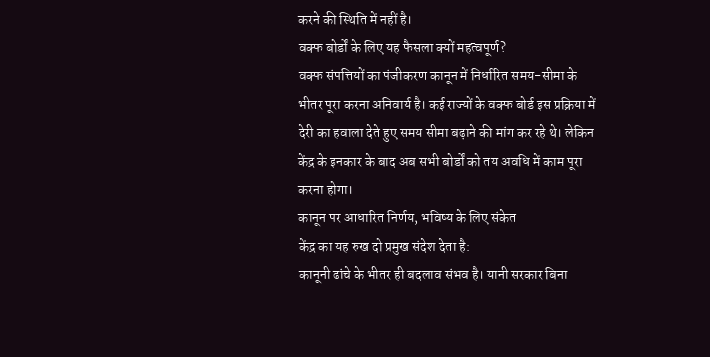करने की स्थिति में नहीं है।
वक्फ बोर्डों के लिए यह फैसला क्यों महत्वपूर्ण?
वक्फ संपत्तियों का पंजीकरण कानून में निर्धारित समय-सीमा के भीतर पूरा करना अनिवार्य है। कई राज्यों के वक्फ बोर्ड इस प्रक्रिया में देरी का हवाला देते हुए समय सीमा बढ़ाने की मांग कर रहे थे। लेकिन केंद्र के इनकार के बाद अब सभी बोर्डों को तय अवधि में काम पूरा करना होगा।
कानून पर आधारित निर्णय, भविष्य के लिए संकेत
केंद्र का यह रुख दो प्रमुख संदेश देता है:
कानूनी ढांचे के भीतर ही बदलाव संभव है। यानी सरकार बिना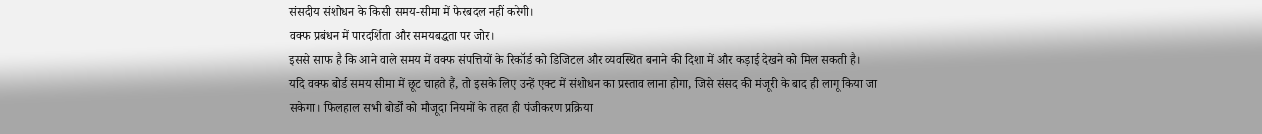संसदीय संशोधन के किसी समय-सीमा में फेरबदल नहीं करेगी।
वक्फ प्रबंधन में पारदर्शिता और समयबद्धता पर जोर।
इससे साफ है कि आने वाले समय में वक्फ संपत्तियों के रिकॉर्ड को डिजिटल और व्यवस्थित बनाने की दिशा में और कड़ाई देखने को मिल सकती है।
यदि वक्फ बोर्ड समय सीमा में छूट चाहते हैं, तो इसके लिए उन्हें एक्ट में संशोधन का प्रस्ताव लाना होगा, जिसे संसद की मंजूरी के बाद ही लागू किया जा सकेगा। फिलहाल सभी बोर्डों को मौजूदा नियमों के तहत ही पंजीकरण प्रक्रिया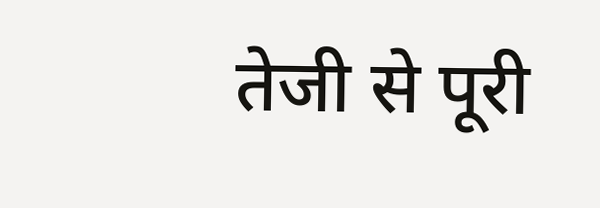तेजी से पूरी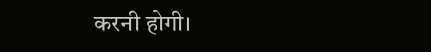करनी होगी।